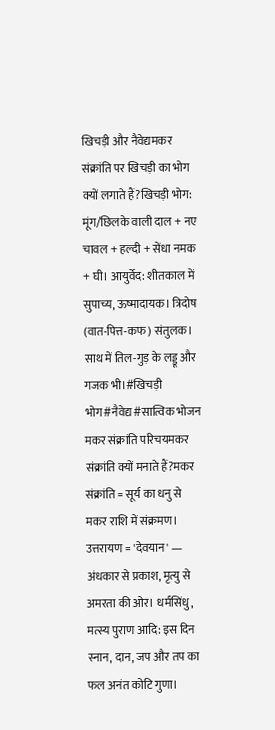खिचड़ी और नैवेद्यमकर संक्रांति पर खिचड़ी का भोग क्यों लगाते हैं?खिचड़ी भोग: मूंग/छिलके वाली दाल + नए चावल + हल्दी + सेंधा नमक + घी। आयुर्वेद: शीतकाल में सुपाच्य, ऊष्मादायक। त्रिदोष (वात-पित्त-कफ) संतुलक। साथ में तिल-गुड़ के लड्डू और गजक भी।#खिचड़ी भोग#नैवेद्य#सात्विक भोजन
मकर संक्रांति परिचयमकर संक्रांति क्यों मनाते हैं?मकर संक्रांति = सूर्य का धनु से मकर राशि में संक्रमण। उत्तरायण = 'देवयान' — अंधकार से प्रकाश, मृत्यु से अमरता की ओर। धर्मसिंधु, मत्स्य पुराण आदि: इस दिन स्नान, दान, जप और तप का फल अनंत कोटि गुणा।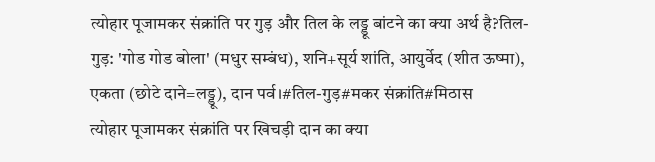त्योहार पूजामकर संक्रांति पर गुड़ और तिल के लड्डू बांटने का क्या अर्थ है?तिल-गुड़: 'गोड गोड बोला' (मधुर सम्बंध), शनि+सूर्य शांति, आयुर्वेद (शीत ऊष्मा), एकता (छोटे दाने=लड्डू), दान पर्व।#तिल-गुड़#मकर संक्रांति#मिठास
त्योहार पूजामकर संक्रांति पर खिचड़ी दान का क्या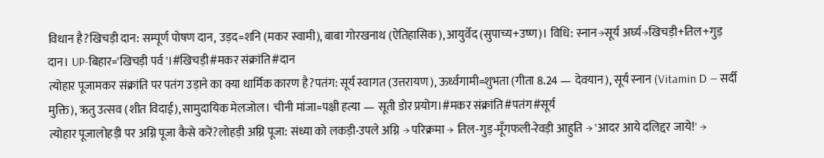विधान है?खिचड़ी दान: सम्पूर्ण पोषण दान, उड़द=शनि (मकर स्वामी), बाबा गोरखनाथ (ऐतिहासिक), आयुर्वेद (सुपाच्य+उष्ण)। विधि: स्नान→सूर्य अर्घ्य→खिचड़ी+तिल+गुड़ दान। UP-बिहार='खिचड़ी पर्व'।#खिचड़ी#मकर संक्रांति#दान
त्योहार पूजामकर संक्रांति पर पतंग उड़ाने का क्या धार्मिक कारण है?पतंग: सूर्य स्वागत (उत्तरायण), ऊर्ध्वगामी=शुभता (गीता 8.24 — देवयान), सूर्य स्नान (Vitamin D — सर्दी मुक्ति), ऋतु उत्सव (शीत विदाई), सामुदायिक मेलजोल। चीनी मांजा=पक्षी हत्या — सूती डोर प्रयोग।#मकर संक्रांति#पतंग#सूर्य
त्योहार पूजालोहड़ी पर अग्नि पूजा कैसे करें?लोहड़ी अग्नि पूजा: संध्या को लकड़ी-उपले अग्नि → परिक्रमा → तिल-गुड़-मूँगफली-रेवड़ी आहुति → 'आदर आये दलिद्दर जाये!' →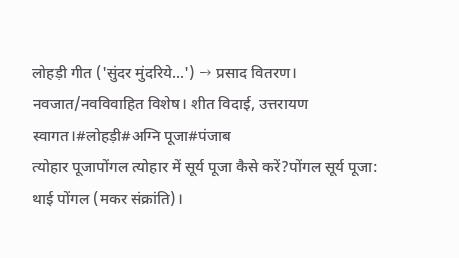लोहड़ी गीत ('सुंदर मुंदरिये...') → प्रसाद वितरण। नवजात/नवविवाहित विशेष। शीत विदाई, उत्तरायण स्वागत।#लोहड़ी#अग्नि पूजा#पंजाब
त्योहार पूजापोंगल त्योहार में सूर्य पूजा कैसे करें?पोंगल सूर्य पूजा: थाई पोंगल (मकर संक्रांति)।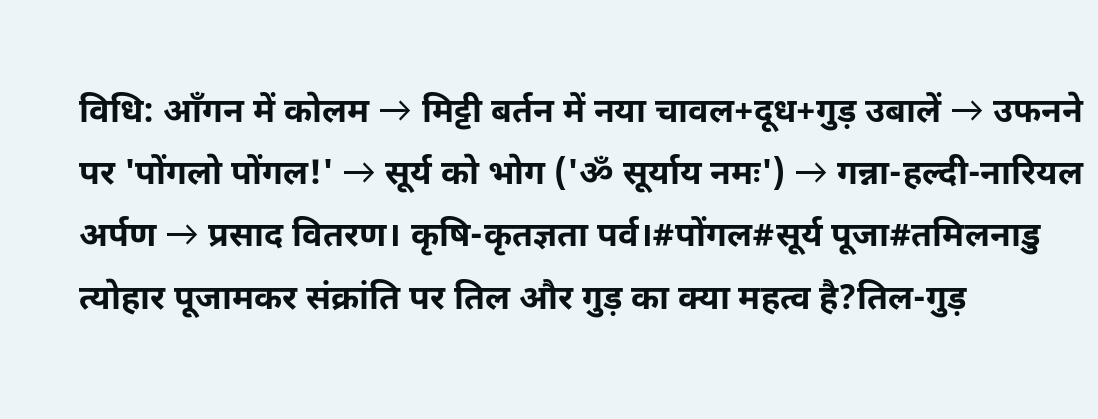विधि: आँगन में कोलम → मिट्टी बर्तन में नया चावल+दूध+गुड़ उबालें → उफनने पर 'पोंगलो पोंगल!' → सूर्य को भोग ('ॐ सूर्याय नमः') → गन्ना-हल्दी-नारियल अर्पण → प्रसाद वितरण। कृषि-कृतज्ञता पर्व।#पोंगल#सूर्य पूजा#तमिलनाडु
त्योहार पूजामकर संक्रांति पर तिल और गुड़ का क्या महत्व है?तिल-गुड़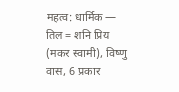महत्व: धार्मिक — तिल = शनि प्रिय (मकर स्वामी), विष्णु वास, 6 प्रकार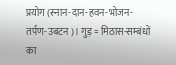प्रयोग (स्नान-दान-हवन-भोजन-तर्पण-उबटन)। गुड़ = मिठास-सम्बंधों का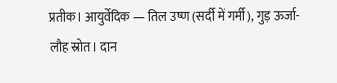प्रतीक। आयुर्वेदिक — तिल उष्ण (सर्दी में गर्मी), गुड़ ऊर्जा-लौह स्रोत। दान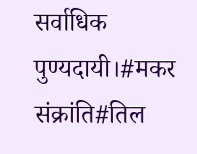सर्वाधिक पुण्यदायी।#मकर संक्रांति#तिल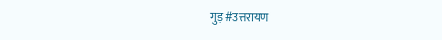गुड़#उत्तरायण